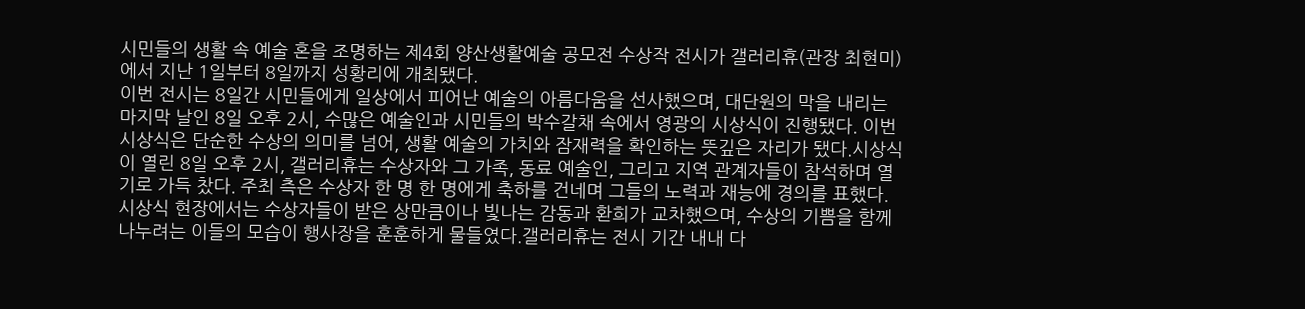시민들의 생활 속 예술 혼을 조명하는 제4회 양산생활예술 공모전 수상작 전시가 갤러리휴(관장 최현미)에서 지난 1일부터 8일까지 성황리에 개최됐다.
이번 전시는 8일간 시민들에게 일상에서 피어난 예술의 아름다움을 선사했으며, 대단원의 막을 내리는 마지막 날인 8일 오후 2시, 수많은 예술인과 시민들의 박수갈채 속에서 영광의 시상식이 진행됐다. 이번 시상식은 단순한 수상의 의미를 넘어, 생활 예술의 가치와 잠재력을 확인하는 뜻깊은 자리가 됐다.시상식이 열린 8일 오후 2시, 갤러리휴는 수상자와 그 가족, 동료 예술인, 그리고 지역 관계자들이 참석하며 열기로 가득 찼다. 주최 측은 수상자 한 명 한 명에게 축하를 건네며 그들의 노력과 재능에 경의를 표했다. 시상식 현장에서는 수상자들이 받은 상만큼이나 빛나는 감동과 환희가 교차했으며, 수상의 기쁨을 함께 나누려는 이들의 모습이 행사장을 훈훈하게 물들였다.갤러리휴는 전시 기간 내내 다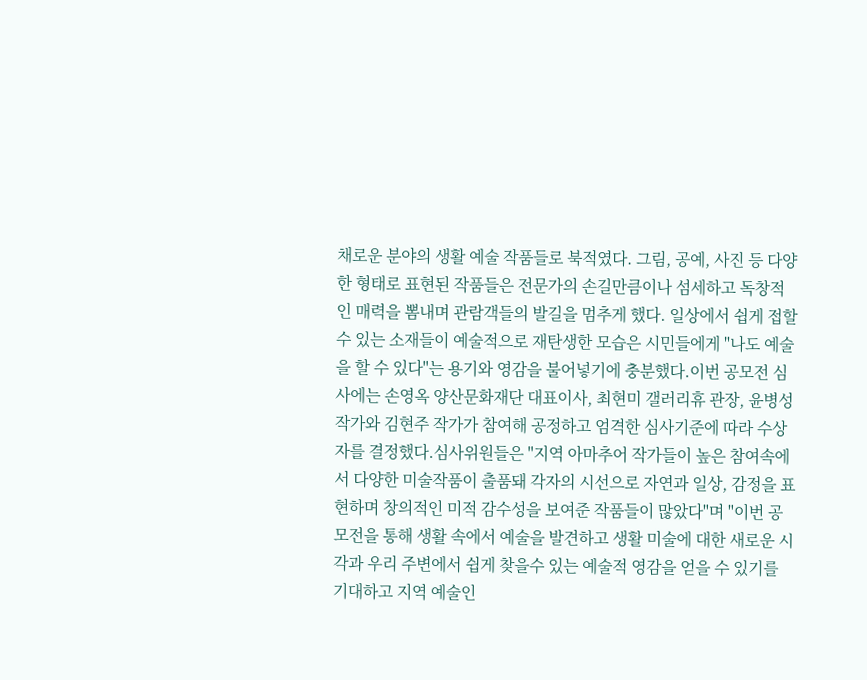채로운 분야의 생활 예술 작품들로 북적였다. 그림, 공예, 사진 등 다양한 형태로 표현된 작품들은 전문가의 손길만큼이나 섬세하고 독창적인 매력을 뽐내며 관람객들의 발길을 멈추게 했다. 일상에서 쉽게 접할 수 있는 소재들이 예술적으로 재탄생한 모습은 시민들에게 "나도 예술을 할 수 있다"는 용기와 영감을 불어넣기에 충분했다.이번 공모전 심사에는 손영옥 양산문화재단 대표이사, 최현미 갤러리휴 관장, 윤병성 작가와 김현주 작가가 참여해 공정하고 엄격한 심사기준에 따라 수상자를 결정했다.심사위원들은 "지역 아마추어 작가들이 높은 참여속에서 다양한 미술작품이 출품돼 각자의 시선으로 자연과 일상, 감정을 표현하며 창의적인 미적 감수성을 보여준 작품들이 많았다"며 "이번 공모전을 통해 생활 속에서 예술을 발견하고 생활 미술에 대한 새로운 시각과 우리 주변에서 쉽게 찾을수 있는 예술적 영감을 얻을 수 있기를 기대하고 지역 예술인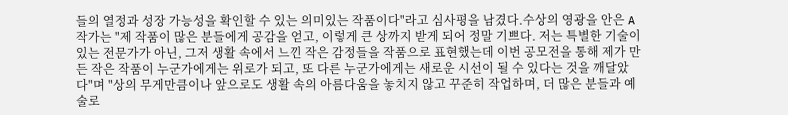들의 열정과 성장 가능성을 확인할 수 있는 의미있는 작품이다"라고 심사평을 남겼다.수상의 영광을 안은 A 작가는 "제 작품이 많은 분들에게 공감을 얻고, 이렇게 큰 상까지 받게 되어 정말 기쁘다. 저는 특별한 기술이 있는 전문가가 아닌, 그저 생활 속에서 느낀 작은 감정들을 작품으로 표현했는데 이번 공모전을 통해 제가 만든 작은 작품이 누군가에게는 위로가 되고, 또 다른 누군가에게는 새로운 시선이 될 수 있다는 것을 깨달았다"며 "상의 무게만큼이나 앞으로도 생활 속의 아름다움을 놓치지 않고 꾸준히 작업하며, 더 많은 분들과 예술로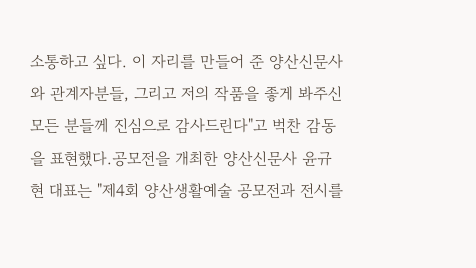소통하고 싶다. 이 자리를 만들어 준 양산신문사와 관계자분들, 그리고 저의 작품을 좋게 봐주신 모든 분들께 진심으로 감사드린다"고 벅찬 감동을 표현했다.공모전을 개최한 양산신문사 윤규현 대표는 "제4회 양산생활예술 공모전과 전시를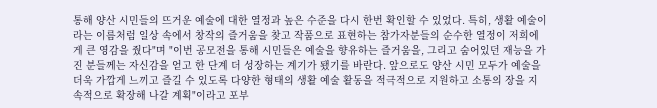통해 양산 시민들의 뜨거운 예술에 대한 열정과 높은 수준을 다시 한번 확인할 수 있었다. 특히, 생활 예술이라는 이름처럼 일상 속에서 창작의 즐거움을 찾고 작품으로 표현하는 참가자분들의 순수한 열정이 저희에게 큰 영감을 줬다"며 "이번 공모전을 통해 시민들은 예술을 향유하는 즐거움을, 그리고 숨어있던 재능을 가진 분들께는 자신감을 얻고 한 단계 더 성장하는 계기가 됐기를 바란다. 앞으로도 양산 시민 모두가 예술을 더욱 가깝게 느끼고 즐길 수 있도록 다양한 형태의 생활 예술 활동을 적극적으로 지원하고 소통의 장을 지속적으로 확장해 나갈 계획"이라고 포부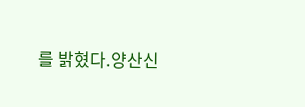를 밝혔다.양산신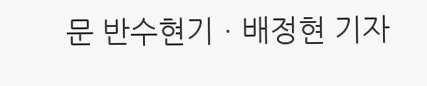문 반수현기ㆍ배정현 기자